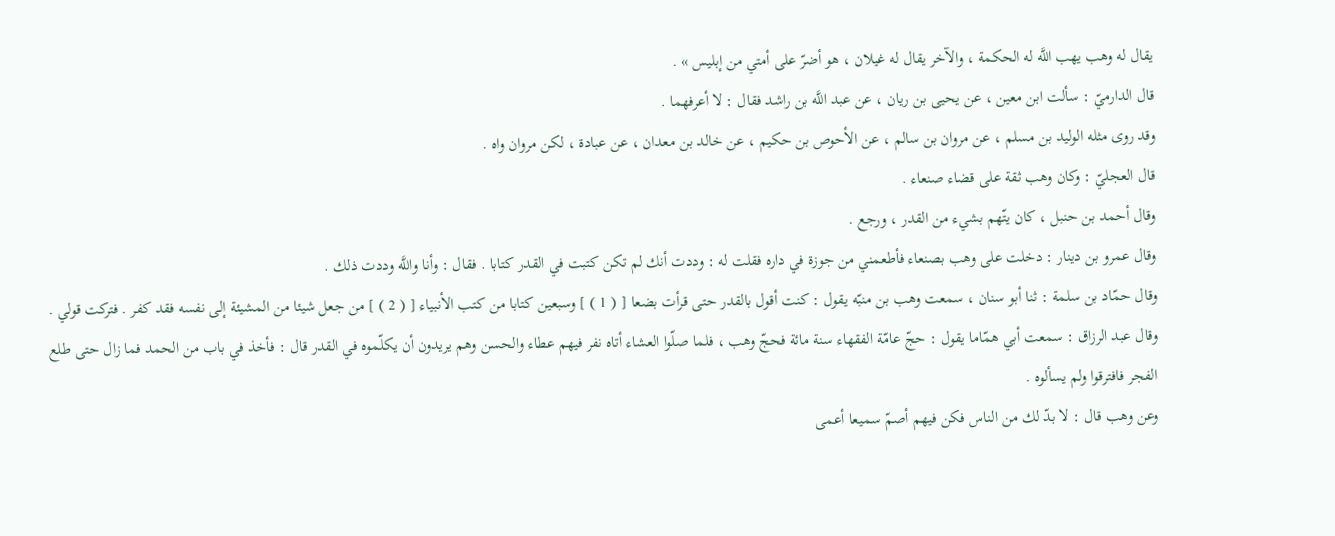يقال له وهب يهب اللَّه له الحكمة ، والآخر يقال له غيلان ، هو أضرّ على أمتي من إبليس » .
قال الدارميّ : سألت ابن معين ، عن يحيى بن ريان ، عن عبد اللَّه بن راشد فقال : لا أعرفهما .
وقد روى مثله الوليد بن مسلم ، عن مروان بن سالم ، عن الأحوص بن حكيم ، عن خالد بن معدان ، عن عبادة ، لكن مروان واه .
قال العجليّ : وكان وهب ثقة على قضاء صنعاء .
وقال أحمد بن حنبل ، كان يتّهم بشيء من القدر ، ورجع .
وقال عمرو بن دينار : دخلت على وهب بصنعاء فأطعمني من جوزة في داره فقلت له : وددت أنك لم تكن كتبت في القدر كتابا . فقال : وأنا واللَّه وددت ذلك .
وقال حمّاد بن سلمة : ثنا أبو سنان ، سمعت وهب بن منبّه يقول : كنت أقول بالقدر حتى قرأت بضعا [ ( 1 ) ] وسبعين كتابا من كتب الأنبياء [ ( 2 ) ] من جعل شيئا من المشيئة إلى نفسه فقد كفر . فتركت قولي .
وقال عبد الرزاق : سمعت أبي همّاما يقول : حجّ عامّة الفقهاء سنة مائة فحجّ وهب ، فلما صلّوا العشاء أتاه نفر فيهم عطاء والحسن وهم يريدون أن يكلّموه في القدر قال : فأخذ في باب من الحمد فما زال حتى طلع الفجر فافترقوا ولم يسألوه .
وعن وهب قال : لا بدّ لك من الناس فكن فيهم أصمّ سميعا أعمى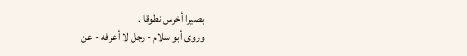بصيرا أخرس نطوقا .
وروى أبو سلام - رجل لا أعرفه - عن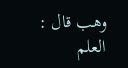وهب قال : العلم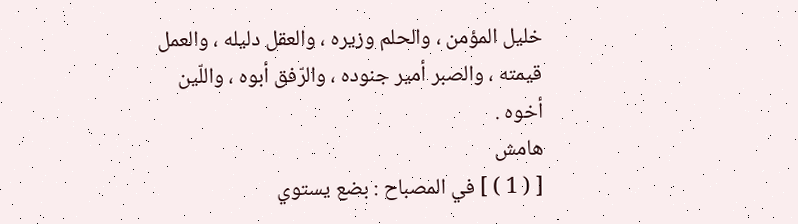خليل المؤمن ، والحلم وزيره ، والعقل دليله ، والعمل قيمته ، والصبر أمير جنوده ، والرّفق أبوه ، واللّين أخوه .
هامش
[ ( 1 ) ] في المصباح : بضع يستوي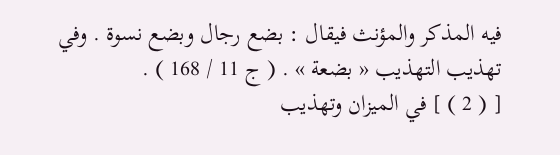فيه المذكر والمؤنث فيقال : بضع رجال وبضع نسوة . وفي تهذيب التهذيب « بضعة » . ( ج 11 / 168 ) .
[ ( 2 ) ] في الميزان وتهذيب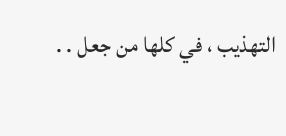التهذيب ، في كلها من جعل . .